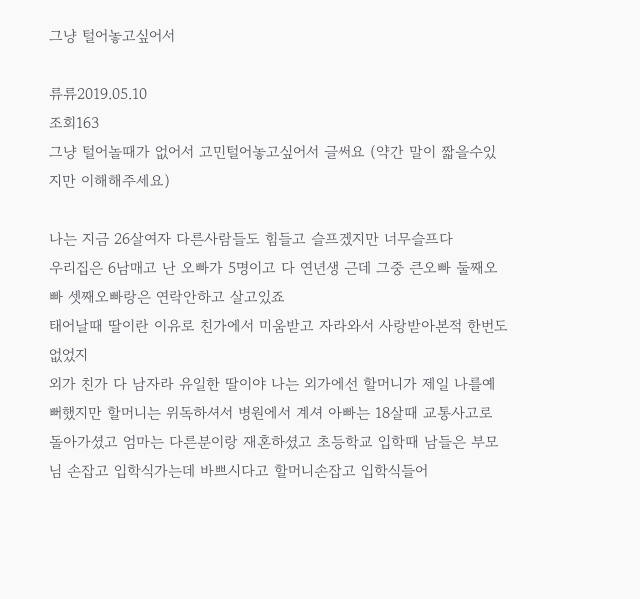그냥 털어놓고싶어서

류류2019.05.10
조회163
그냥 털어놀때가 없어서 고민털어놓고싶어서 글써요 (약간 말이 짧을수있지만 이해해주세요)

나는 지금 26살여자 다른사람들도 힘들고 슬프겠지만 너무슬프다
우리집은 6남매고 난 오빠가 5명이고 다 연년생 근데 그중 큰오빠 둘째오빠 셋째오빠랑은 연락안하고 살고있죠
태어날때 딸이란 이유로 친가에서 미움받고 자라와서 사랑받아본적 한번도 없었지
외가 친가 다 남자라 유일한 딸이야 나는 외가에선 할머니가 제일 나를예뻐했지만 할머니는 위독하셔서 병원에서 계셔 아빠는 18살때 교통사고로 돌아가셨고 엄마는 다른분이랑 재혼하셨고 초등학교 입학때 남들은 부모님 손잡고 입학식가는데 바쁘시다고 할머니손잡고 입학식들어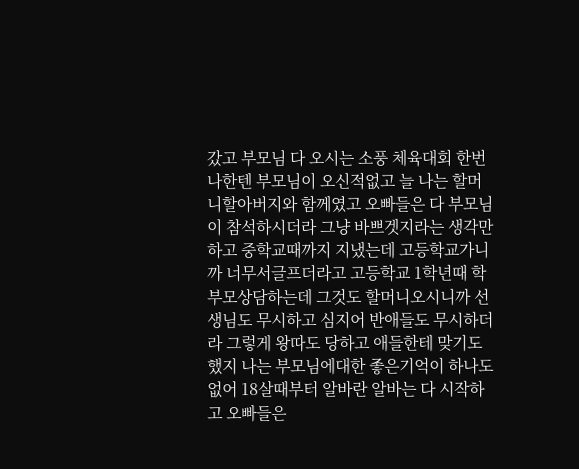갔고 부모님 다 오시는 소풍 체육대회 한번 나한텐 부모님이 오신적없고 늘 나는 할머니할아버지와 함께였고 오빠들은 다 부모님이 참석하시더라 그냥 바쁘겟지라는 생각만하고 중학교때까지 지냈는데 고등학교가니까 너무서글프더라고 고등학교 1학년때 학부모상담하는데 그것도 할머니오시니까 선생님도 무시하고 심지어 반애들도 무시하더라 그렇게 왕따도 당하고 애들한테 맞기도했지 나는 부모님에대한 좋은기억이 하나도 없어 18살때부터 알바란 알바는 다 시작하고 오빠들은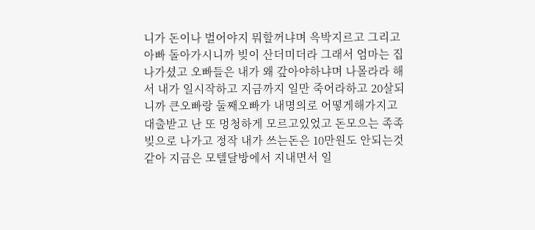니가 돈이나 벌어야지 뭐할꺼냐며 윽박지르고 그리고 아빠 돌아가시니까 빚이 산더미더라 그래서 엄마는 집나가셨고 오빠들은 내가 왜 갚아야하냐며 나몰라라 해서 내가 일시작하고 지금까지 일만 죽어라하고 20살되니까 큰오빠랑 둘째오빠가 내명의로 어떻게해가지고 대출받고 난 또 멍청하게 모르고있었고 돈모으는 족족 빚으로 나가고 정작 내가 쓰는돈은 10만원도 안되는것같아 지금은 모텔달방에서 지내면서 일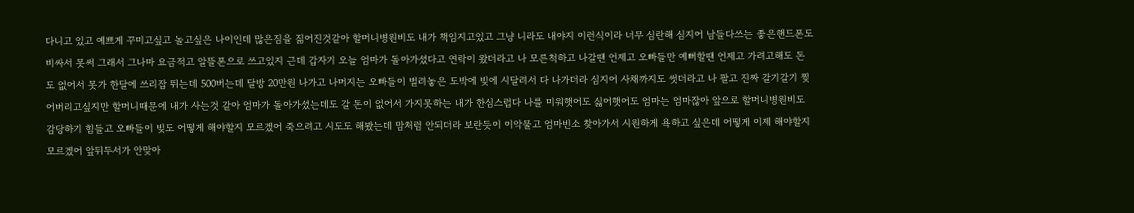다니고 있고 예쁘게 꾸미고싶고 놀고싶은 나이인데 많은짐을 짊어진것같아 할머니병원비도 내가 책임지고있고 그냥 니라도 내야지 이런식이라 너무 심란해 심지어 남들다쓰는 좋은핸드폰도 비싸서 못써 그래서 그나마 요금적고 알뜰폰으로 쓰고있지 근데 갑자기 오늘 엄마가 돌아가셨다고 연락이 왔더라고 나 모른척하고 나갈땐 언제고 오빠들만 예뻐할땐 언제고 가려고해도 돈도 없어서 못가 한달에 쓰리잡 뛰는데 500버는데 달방 20만원 나가고 나머지는 오빠들이 벌려놓은 도박에 빚에 시달려서 다 나가더라 심지어 사채까지도 썻더라고 나 팔고 진짜 갈기갈기 찢어버리고싶지만 할머니때문에 내가 사는것 같아 엄마가 돌아가셨는데도 갈 돈이 없어서 가지못하는 내가 한심스럽다 나를 미워햇어도 싫어햇어도 엄마는 엄마잖아 앞으로 할머니병원비도 감당하기 힘들고 오빠들이 빚도 어떻게 해야할지 모르겠어 죽으려고 시도도 해봤는데 맘처럼 안되더라 보란듯이 이악물고 엄마빈소 찾아가서 시원하게 욕하고 싶은데 어떻게 이제 해야할지 모르겠어 앞뒤두서가 안맞아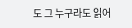도 그 누구라도 읽어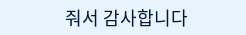줘서 감사합니다